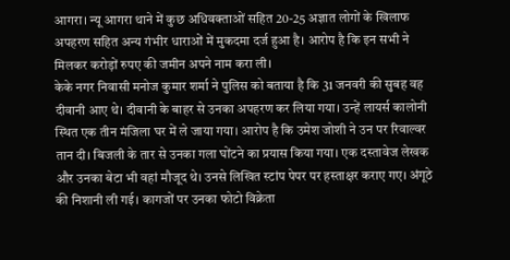आगरा। न्यू आगरा थाने में कुछ अधिवक्ताओं सहित 20-25 अज्ञात लोगों के खिलाफ अपहरण सहित अन्य गंभीर धाराओं में मुकदमा दर्ज हुआ है। आरोप है कि इन सभी ने मिलकर करोड़ों रुपए की जमीन अपने नाम करा ली।
केके नगर निवासी मनोज कुमार शर्मा ने पुलिस को बताया है कि 31 जनवरी की सुबह वह दीवानी आए थे। दीवानी के बाहर से उनका अपहरण कर लिया गया। उन्हें लायर्स कालोनी स्थित एक तीन मंजिला घर में ले जाया गया। आरोप है कि उमेश जोशी ने उन पर रिवाल्वर तान दी। बिजली के तार से उनका गला घोंटने का प्रयास किया गया। एक दस्तावेज लेखक और उनका बेटा भी वहां मौजूद थे। उनसे लिखित स्टांप पेपर पर हस्ताक्षर कराए गए। अंगूठे की निशानी ली गई। कागजों पर उनका फोटो विक्रेता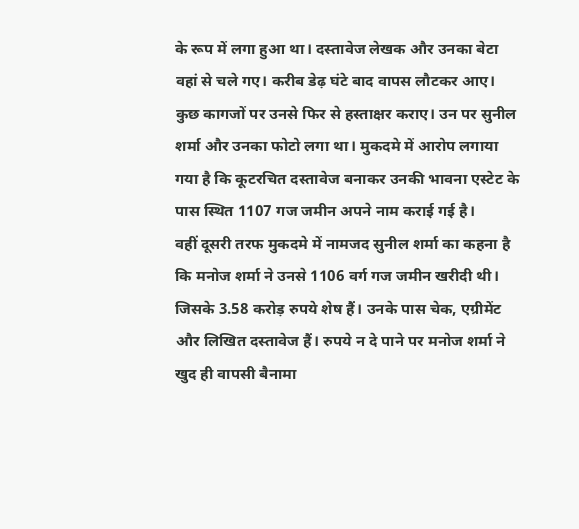के रूप में लगा हुआ था। दस्तावेज लेखक और उनका बेटा वहां से चले गए। करीब डेढ़ घंटे बाद वापस लौटकर आए। कुछ कागजों पर उनसे फिर से हस्ताक्षर कराए। उन पर सुनील शर्मा और उनका फोटो लगा था। मुकदमे में आरोप लगाया गया है कि कूटरचित दस्तावेज बनाकर उनकी भावना एस्टेट के पास स्थित 1107 गज जमीन अपने नाम कराई गई है।
वहीं दूसरी तरफ मुकदमे में नामजद सुनील शर्मा का कहना है कि मनोज शर्मा ने उनसे 1106 वर्ग गज जमीन खरीदी थी। जिसके 3.58 करोड़ रुपये शेष हैं। उनके पास चेक, एग्रीमेंट और लिखित दस्तावेज हैं। रुपये न दे पाने पर मनोज शर्मा ने खुद ही वापसी बैनामा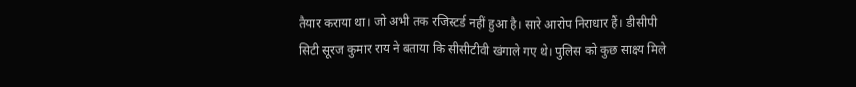तैयार कराया था। जो अभी तक रजिस्टर्ड नहीं हुआ है। सारे आरोप निराधार हैं। डीसीपी सिटी सूरज कुमार राय ने बताया कि सीसीटीवी खंगाले गए थे। पुलिस को कुछ साक्ष्य मिले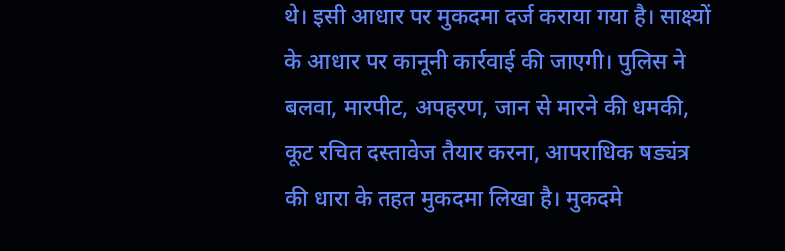थे। इसी आधार पर मुकदमा दर्ज कराया गया है। साक्ष्यों के आधार पर कानूनी कार्रवाई की जाएगी। पुलिस ने बलवा, मारपीट, अपहरण, जान से मारने की धमकी, कूट रचित दस्तावेज तैयार करना, आपराधिक षड्यंत्र की धारा के तहत मुकदमा लिखा है। मुकदमे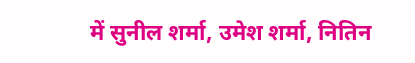में सुनील शर्मा, उमेश शर्मा, नितिन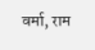वर्मा, राम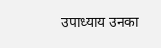उपाध्याय उनका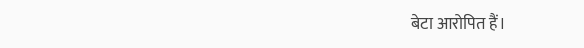बेटा आरोपित हैं।